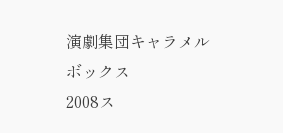演劇集団キャラメルボックス
2008ス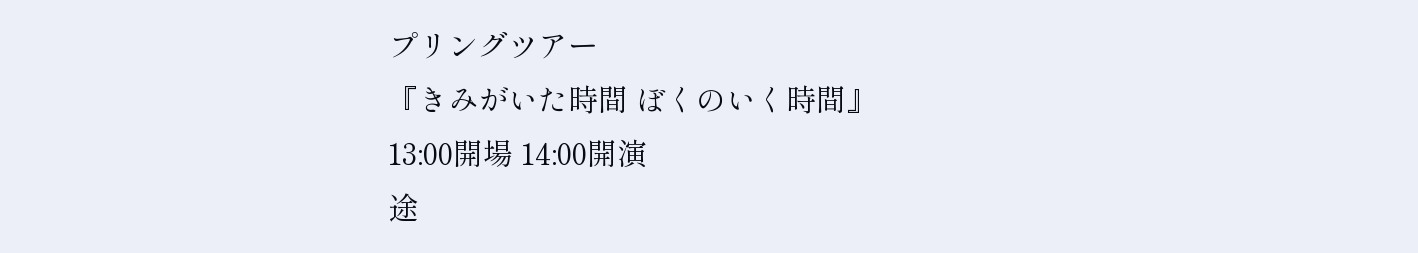プリングツアー
『きみがいた時間 ぼくのいく時間』
13:00開場 14:00開演
途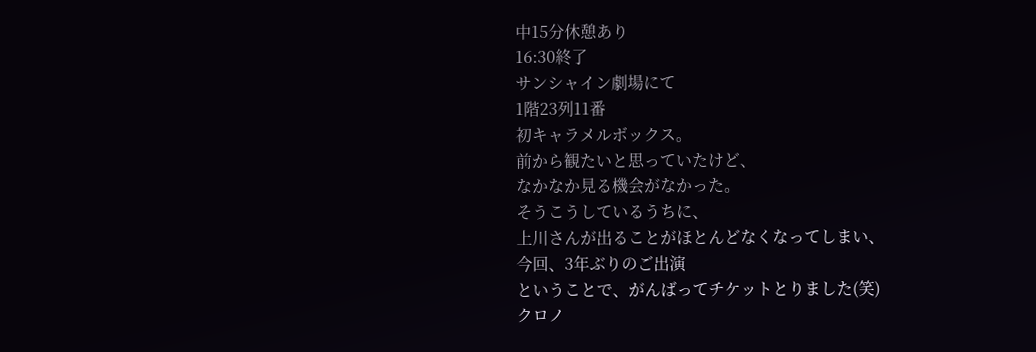中15分休憩あり
16:30終了
サンシャイン劇場にて
1階23列11番
初キャラメルボックス。
前から観たいと思っていたけど、
なかなか見る機会がなかった。
そうこうしているうちに、
上川さんが出ることがほとんどなくなってしまい、
今回、3年ぶりのご出演
ということで、がんばってチケットとりました(笑)
クロノ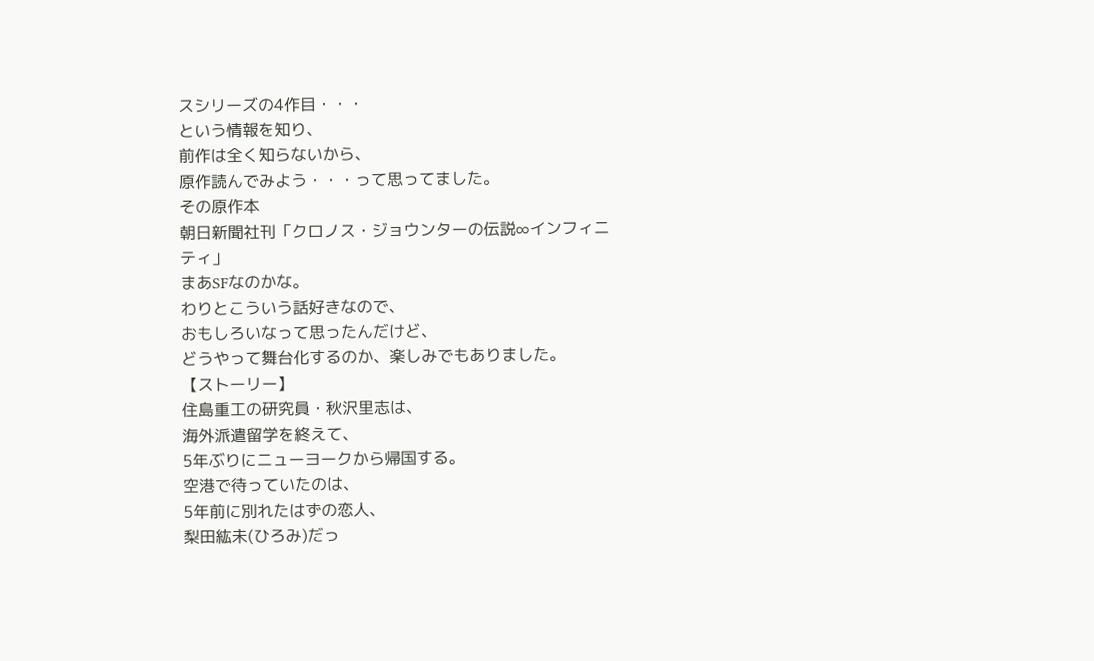スシリーズの4作目・・・
という情報を知り、
前作は全く知らないから、
原作読んでみよう・・・って思ってました。
その原作本
朝日新聞社刊「クロノス・ジョウンターの伝説∞インフィニティ」
まあSFなのかな。
わりとこういう話好きなので、
おもしろいなって思ったんだけど、
どうやって舞台化するのか、楽しみでもありました。
【ストーリー】
住島重工の研究員・秋沢里志は、
海外派遣留学を終えて、
5年ぶりにニューヨークから帰国する。
空港で待っていたのは、
5年前に別れたはずの恋人、
梨田紘未(ひろみ)だっ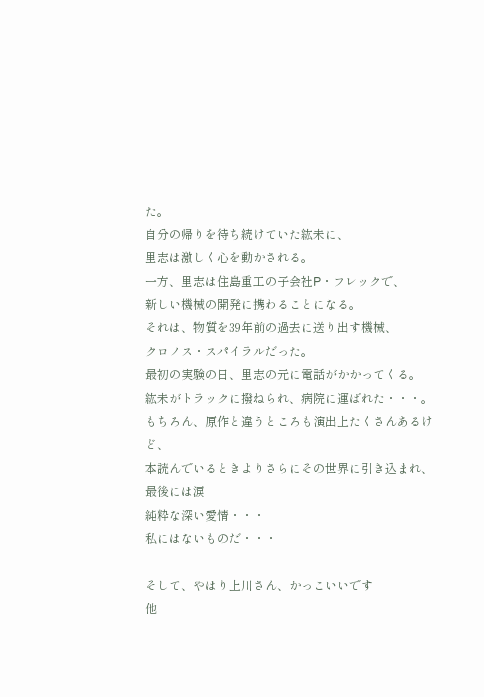た。
自分の帰りを待ち続けていた紘未に、
里志は激しく心を動かされる。
一方、里志は住島重工の子会社P・フレックで、
新しい機械の開発に携わることになる。
それは、物質を39年前の過去に送り出す機械、
クロノス・スパイラルだった。
最初の実験の日、里志の元に電話がかかってくる。
紘未がトラックに撥ねられ、病院に運ばれた・・・。
もちろん、原作と違うところも演出上たくさんあるけど、
本読んでいるときよりさらにその世界に引き込まれ、
最後には涙
純粋な深い愛情・・・
私にはないものだ・・・

そして、やはり上川さん、かっこいいです
他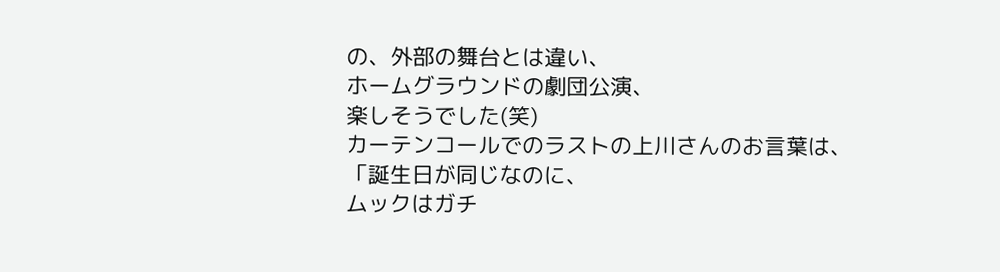の、外部の舞台とは違い、
ホームグラウンドの劇団公演、
楽しそうでした(笑)
カーテンコールでのラストの上川さんのお言葉は、
「誕生日が同じなのに、
ムックはガチ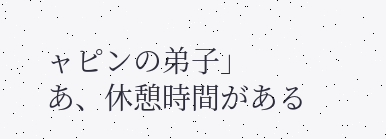ャピンの弟子」
あ、休憩時間がある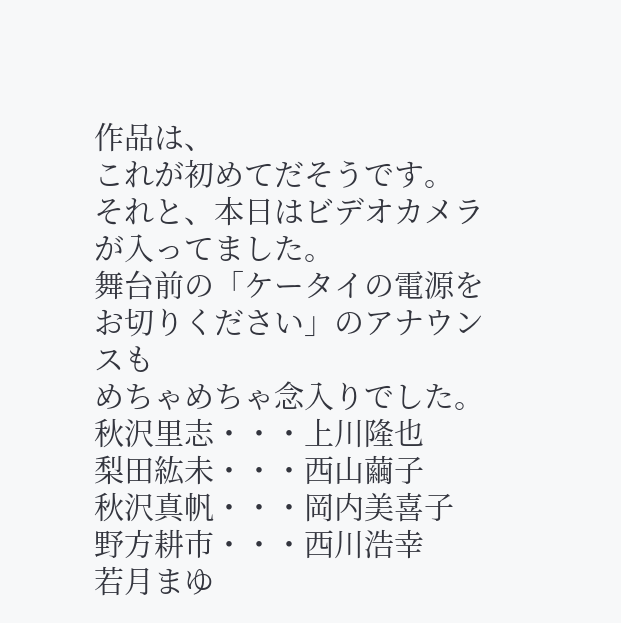作品は、
これが初めてだそうです。
それと、本日はビデオカメラが入ってました。
舞台前の「ケータイの電源をお切りください」のアナウンスも
めちゃめちゃ念入りでした。
秋沢里志・・・上川隆也
梨田紘未・・・西山繭子
秋沢真帆・・・岡内美喜子
野方耕市・・・西川浩幸
若月まゆ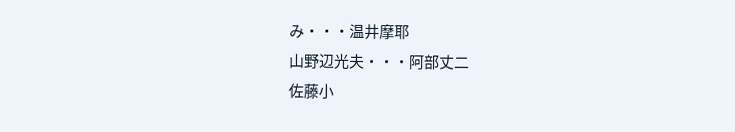み・・・温井摩耶
山野辺光夫・・・阿部丈二
佐藤小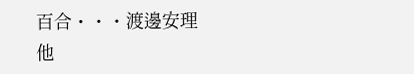百合・・・渡邊安理
他